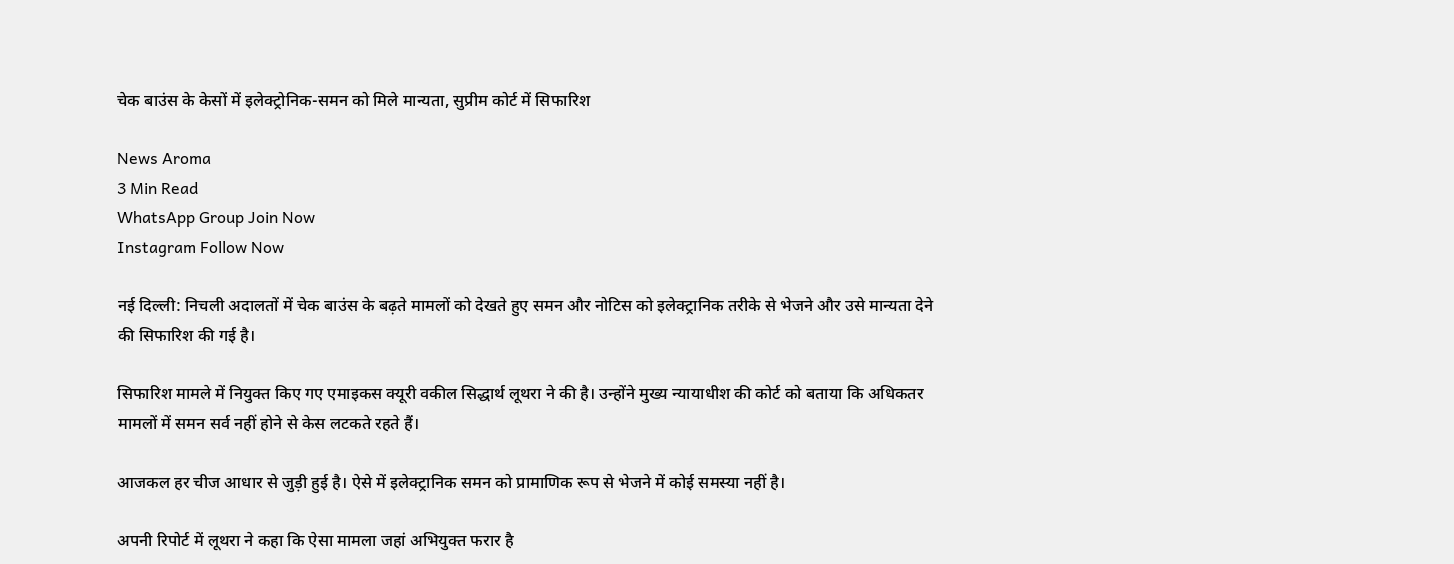चेक बाउंस के केसों में इलेक्ट्रोनिक-समन को मिले मान्यता, सुप्रीम कोर्ट में सिफारिश

News Aroma
3 Min Read
WhatsApp Group Join Now
Instagram Follow Now

नई दिल्ली: निचली अदालतों में चेक बाउंस के बढ़ते मामलों को देखते हुए समन और नोटिस को इलेक्ट्रानिक तरीके से भेजने और उसे मान्यता देने की सिफारिश की गई है।

सिफारिश मामले में नियुक्त किए गए एमाइकस क्यूरी वकील सिद्धार्थ लूथरा ने की है। उन्होंने मुख्य न्यायाधीश की कोर्ट को बताया कि अधिकतर मामलों में समन सर्व नहीं होने से केस लटकते रहते हैं।

आजकल हर चीज आधार से जुड़ी हुई है। ऐसे में इलेक्ट्रानिक समन को प्रामाणिक रूप से भेजने में कोई समस्या नहीं है।

अपनी रिपोर्ट में लूथरा ने कहा कि ऐसा मामला जहां अभियुक्त फरार है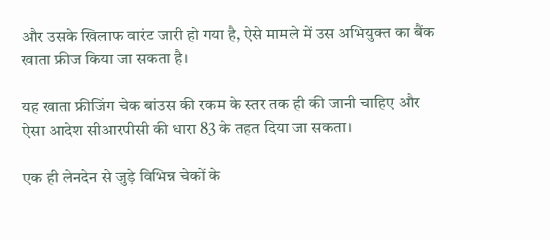और उसके खिलाफ वारंट जारी हो गया है, ऐसे मामले में उस अभियुक्त का बैंक खाता फ्रीज किया जा सकता है।

यह खाता फ्रीजिंग चेक बांउस की रकम के स्तर तक ही की जानी चाहिए और ऐसा आदेश सीआरपीसी की धारा 83 के तहत दिया जा सकता।

एक ही लेनदेन से जुड़े विभिन्न चेकों के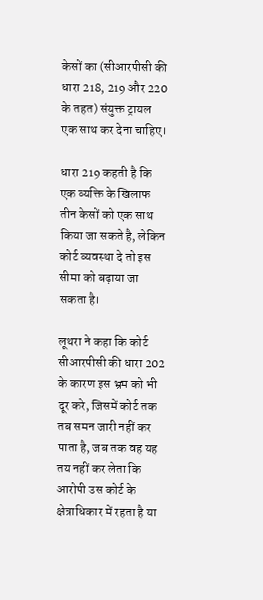केसों का (सीआरपीसी की धारा 218, 219 और 220 के तहत) संयुक्त ट्रायल एक साथ कर देना चाहिए।

धारा 219 कहती है कि एक व्यक्ति के खिलाफ तीन केसों को एक साथ किया जा सकते है, लेकिन कोर्ट व्यवस्था दे तो इस सीमा को बढ़ाया जा सकता है।

लूथरा ने कहा कि कोर्ट सीआरपीसी की धारा 202 के कारण इस भ्रम को भी दूर करे, जिसमें कोर्ट तक तब समन जारी नहीं कर पाता है, जब तक वह यह तय नहीं कर लेता कि आरोपी उस कोर्ट के क्षेत्राधिकार में रहता है या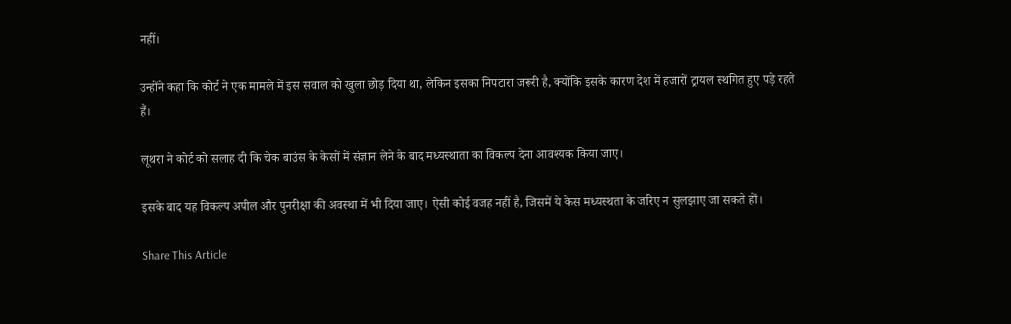नहीं।

उन्होंने कहा कि कोर्ट ने एक मामले में इस सवाल को खुला छोड़ दिया था, लेकिन इसका निपटारा जरूरी है, क्योंकि इसके कारण देश में हजारों ट्रायल स्थगित हुए पड़े रहते हैं।

लूथरा ने कोर्ट को सलाह दी कि चेक बाउंस के केसों में संज्ञान लेने के बाद मध्यस्थाता का विकल्प देना आवश्यक किया जाए।

इसके बाद यह विकल्प अपील और पुनरीक्षा की अवस्था में भी दिया जाए। ऐसी कोई वजह नहीं है, जिसमें ये केस मध्यस्थता के जरिए न सुलझाए जा सकते हों।

Share This Article